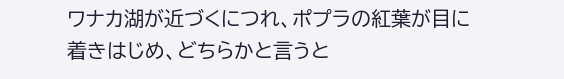ワナカ湖が近づくにつれ、ポプラの紅葉が目に着きはじめ、どちらかと言うと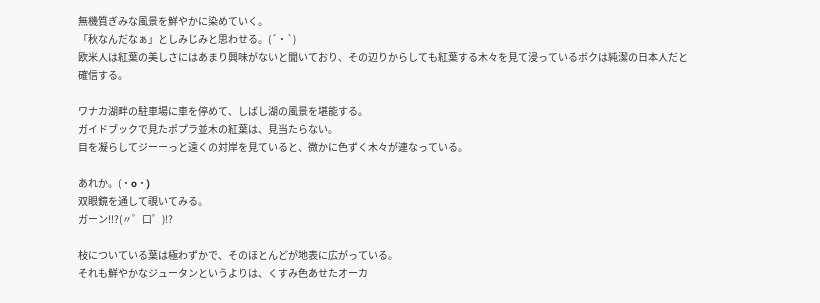無機質ぎみな風景を鮮やかに染めていく。
「秋なんだなぁ」としみじみと思わせる。(´・`)
欧米人は紅葉の美しさにはあまり興味がないと聞いており、その辺りからしても紅葉する木々を見て浸っているボクは純潔の日本人だと確信する。

ワナカ湖畔の駐車場に車を停めて、しばし湖の風景を堪能する。
ガイドブックで見たポプラ並木の紅葉は、見当たらない。
目を凝らしてジーーっと遠くの対岸を見ていると、微かに色ずく木々が連なっている。

あれか。(・o・)
双眼鏡を通して覗いてみる。
ガーン!!?(〃゜口゜)!?

枝についている葉は極わずかで、そのほとんどが地表に広がっている。
それも鮮やかなジュータンというよりは、くすみ色あせたオーカ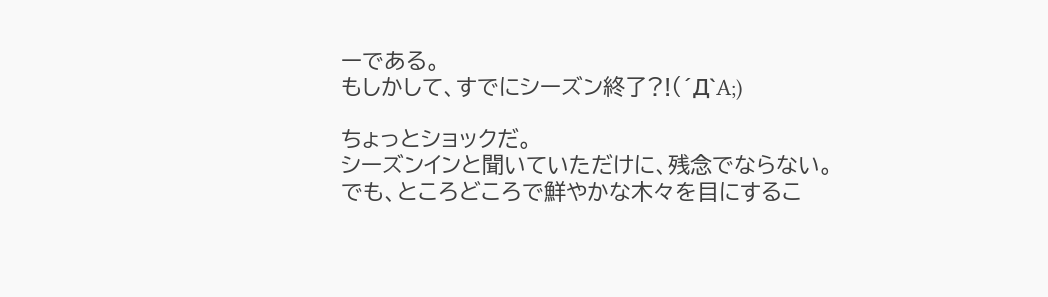ーである。
もしかして、すでにシーズン終了?!(´Д`A;)

ちょっとショックだ。
シーズンインと聞いていただけに、残念でならない。
でも、ところどころで鮮やかな木々を目にするこ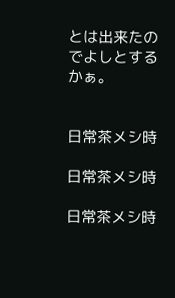とは出来たのでよしとするかぁ。


日常茶メシ時

日常茶メシ時

日常茶メシ時